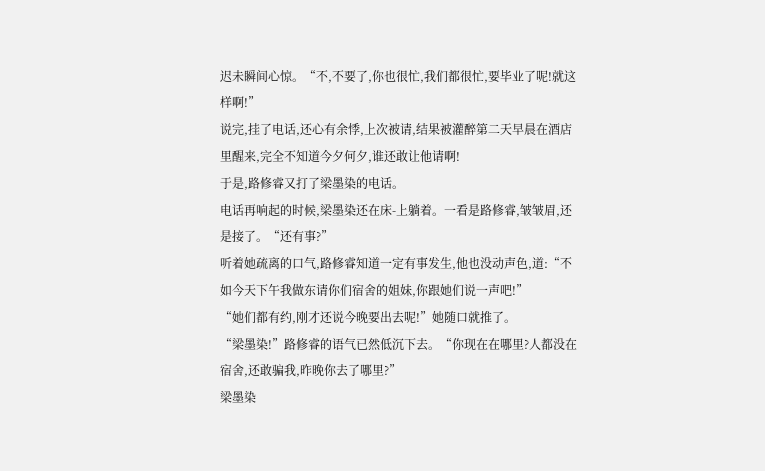迟未瞬间心惊。“不,不要了,你也很忙,我们都很忙,要毕业了呢!就这样啊!”
说完,挂了电话,还心有余悸,上次被请,结果被灌醉第二天早晨在酒店里醒来,完全不知道今夕何夕,谁还敢让他请啊!
于是,路修睿又打了梁墨染的电话。
电话再响起的时候,梁墨染还在床-上躺着。一看是路修睿,皱皱眉,还是接了。“还有事?”
听着她疏离的口气,路修睿知道一定有事发生,他也没动声色,道:“不如今天下午我做东请你们宿舍的姐妹,你跟她们说一声吧!”
“她们都有约,刚才还说今晚要出去呢!”她随口就推了。
“梁墨染!”路修睿的语气已然低沉下去。“你现在在哪里?人都没在宿舍,还敢骗我,昨晚你去了哪里?”
梁墨染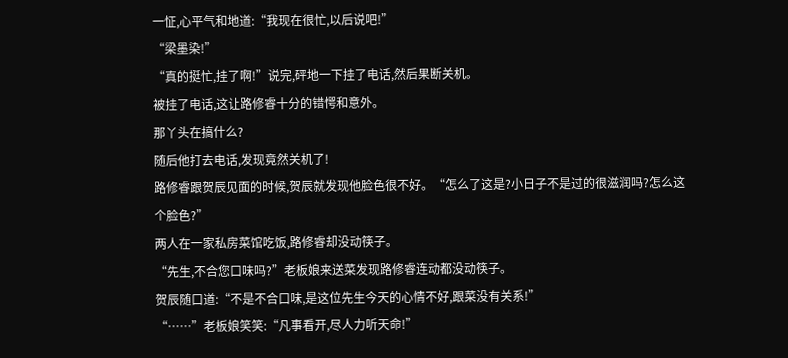一怔,心平气和地道:“我现在很忙,以后说吧!”
“梁墨染!”
“真的挺忙,挂了啊!”说完,砰地一下挂了电话,然后果断关机。
被挂了电话,这让路修睿十分的错愕和意外。
那丫头在搞什么?
随后他打去电话,发现竟然关机了!
路修睿跟贺辰见面的时候,贺辰就发现他脸色很不好。“怎么了这是?小日子不是过的很滋润吗?怎么这个脸色?”
两人在一家私房菜馆吃饭,路修睿却没动筷子。
“先生,不合您口味吗?”老板娘来送菜发现路修睿连动都没动筷子。
贺辰随口道:“不是不合口味,是这位先生今天的心情不好,跟菜没有关系!”
“……”老板娘笑笑:“凡事看开,尽人力听天命!”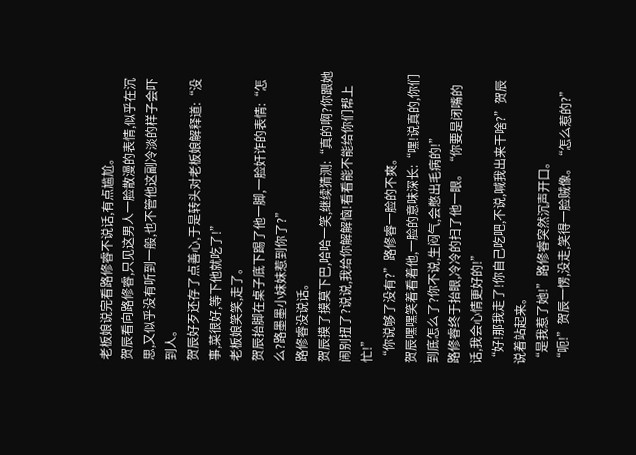老板娘说完看路修睿不说话,有点尴尬。
贺辰看向路修睿,只见这男人一脸散漫的表情,似乎在沉思,又似乎没有听到一般,也不管他这副冷淡的样子会吓到人。
贺辰好歹还存了点善心,于是转头对老板娘解释道:“没事,菜很好,等下他就吃了!”
老板娘笑笑,走了。
贺辰抬脚在桌子底下踢了他一脚,一脸奸诈的表情:“怎么?路墨墨小妹妹惹到你了?”
路修睿没说话。
贺辰摸了摸莫下巴,哈哈一笑,继续猜测:“真的啊?你跟她闹别扭了?说说,我给你解解恼!看看能不能给你们帮上忙!”
“你说够了没有?”路修睿一脸的不爽。
贺辰嘿嘿笑着看着他,一脸的意味深长:“嘿!说真的,你们到底怎么了?你不说,生闷气,会憋出毛病的!”
路修睿终于抬眼,冷冷的扫了他一眼。“你要是闭嘴的话,我会心情更好的!”
“好!那我走了!你自己吃吧,不说,喊我出来干啥?”贺辰说着站起来。
“是我惹了她!”路修睿突然沉声开口。
“呃!”贺辰一愣,没走,笑得一脸贼像。“怎么惹的?”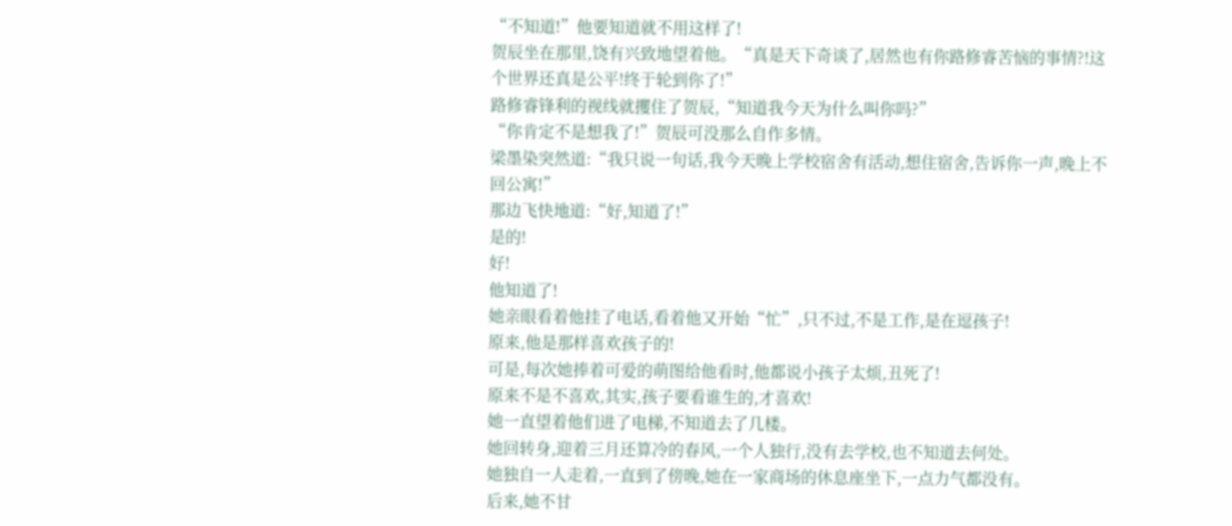“不知道!”他要知道就不用这样了!
贺辰坐在那里,饶有兴致地望着他。“真是天下奇谈了,居然也有你路修睿苦恼的事情?!这个世界还真是公平!终于轮到你了!”
路修睿锋利的视线就攫住了贺辰,“知道我今天为什么叫你吗?”
“你肯定不是想我了!”贺辰可没那么自作多情。
梁墨染突然道:“我只说一句话,我今天晚上学校宿舍有活动,想住宿舍,告诉你一声,晚上不回公寓!”
那边飞快地道:“好,知道了!”
是的!
好!
他知道了!
她亲眼看着他挂了电话,看着他又开始“忙”,只不过,不是工作,是在逗孩子!
原来,他是那样喜欢孩子的!
可是,每次她捧着可爱的萌图给他看时,他都说小孩子太烦,丑死了!
原来不是不喜欢,其实,孩子要看谁生的,才喜欢!
她一直望着他们进了电梯,不知道去了几楼。
她回转身,迎着三月还算冷的春风,一个人独行,没有去学校,也不知道去何处。
她独自一人走着,一直到了傍晚,她在一家商场的休息座坐下,一点力气都没有。
后来,她不甘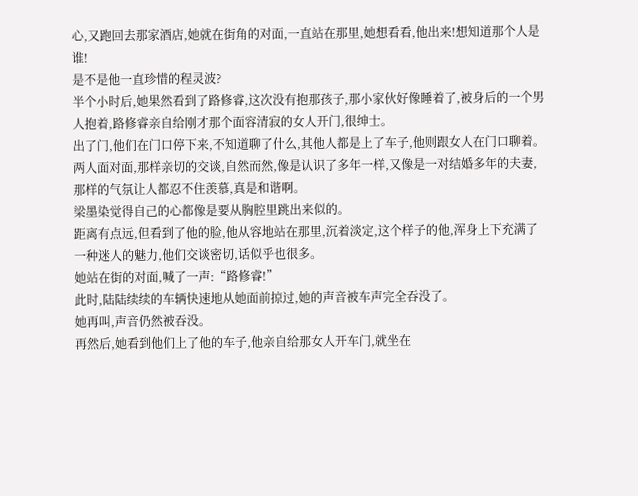心,又跑回去那家酒店,她就在街角的对面,一直站在那里,她想看看,他出来!想知道那个人是谁!
是不是他一直珍惜的程灵波?
半个小时后,她果然看到了路修睿,这次没有抱那孩子,那小家伙好像睡着了,被身后的一个男人抱着,路修睿亲自给刚才那个面容清寂的女人开门,很绅士。
出了门,他们在门口停下来,不知道聊了什么,其他人都是上了车子,他则跟女人在门口聊着。
两人面对面,那样亲切的交谈,自然而然,像是认识了多年一样,又像是一对结婚多年的夫妻,那样的气氛让人都忍不住羡慕,真是和谐啊。
梁墨染觉得自己的心都像是要从胸腔里跳出来似的。
距离有点远,但看到了他的脸,他从容地站在那里,沉着淡定,这个样子的他,浑身上下充满了一种迷人的魅力,他们交谈密切,话似乎也很多。
她站在街的对面,喊了一声:“路修睿!”
此时,陆陆续续的车辆快速地从她面前掠过,她的声音被车声完全吞没了。
她再叫,声音仍然被吞没。
再然后,她看到他们上了他的车子,他亲自给那女人开车门,就坐在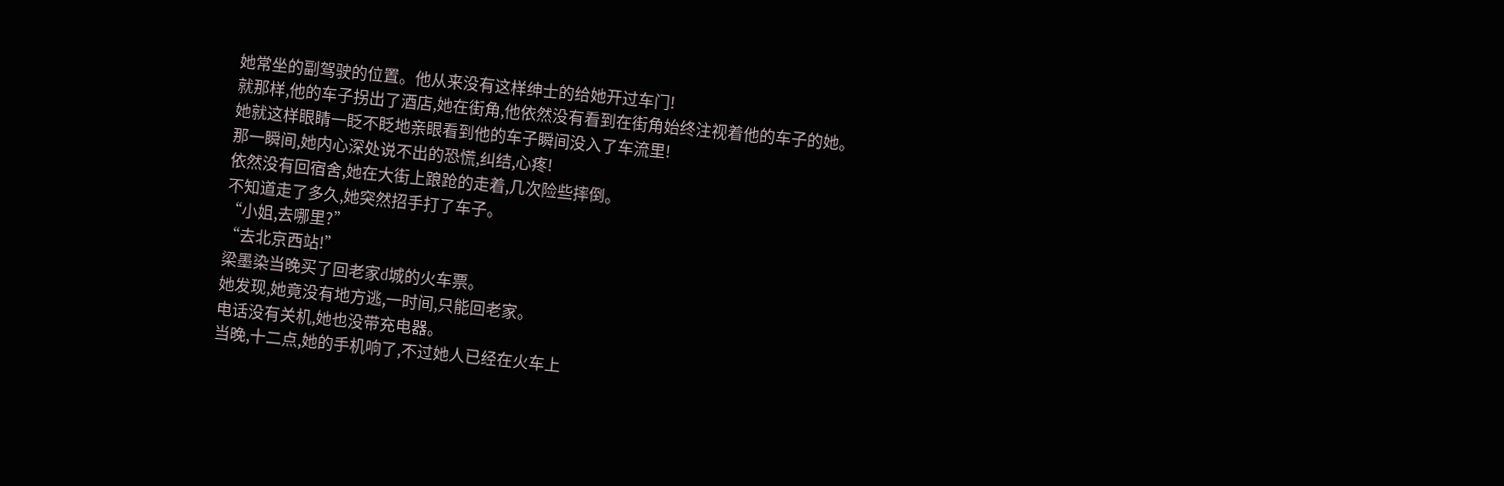她常坐的副驾驶的位置。他从来没有这样绅士的给她开过车门!
就那样,他的车子拐出了酒店,她在街角,他依然没有看到在街角始终注视着他的车子的她。
她就这样眼睛一眨不眨地亲眼看到他的车子瞬间没入了车流里!
那一瞬间,她内心深处说不出的恐慌,纠结,心疼!
依然没有回宿舍,她在大街上踉跄的走着,几次险些摔倒。
不知道走了多久,她突然招手打了车子。
“小姐,去哪里?”
“去北京西站!”
梁墨染当晚买了回老家d城的火车票。
她发现,她竟没有地方逃,一时间,只能回老家。
电话没有关机,她也没带充电器。
当晚,十二点,她的手机响了,不过她人已经在火车上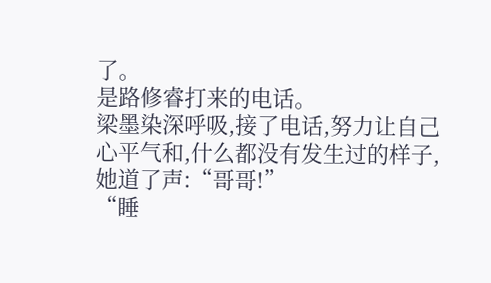了。
是路修睿打来的电话。
梁墨染深呼吸,接了电话,努力让自己心平气和,什么都没有发生过的样子,她道了声:“哥哥!”
“睡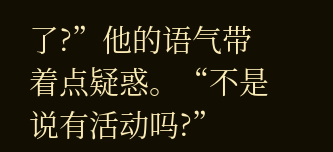了?”他的语气带着点疑惑。“不是说有活动吗?”